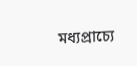মধ্যপ্রাচ্যে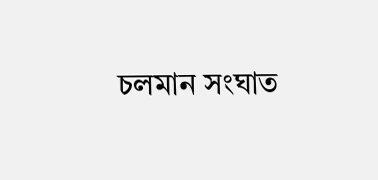চলমান সংঘাত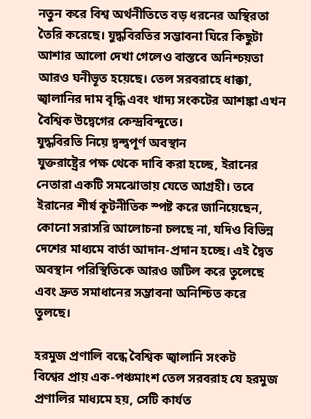নতুন করে বিশ্ব অর্থনীতিতে বড় ধরনের অস্থিরতা তৈরি করেছে। যুদ্ধবিরতির সম্ভাবনা ঘিরে কিছুটা আশার আলো দেখা গেলেও বাস্তবে অনিশ্চয়তা আরও ঘনীভূত হয়েছে। তেল সরবরাহে ধাক্কা, জ্বালানির দাম বৃদ্ধি এবং খাদ্য সংকটের আশঙ্কা এখন বৈশ্বিক উদ্বেগের কেন্দ্রবিন্দুতে।
যুদ্ধবিরতি নিয়ে দ্বন্দ্বপূর্ণ অবস্থান
যুক্তরাষ্ট্রের পক্ষ থেকে দাবি করা হচ্ছে, ইরানের নেতারা একটি সমঝোতায় যেতে আগ্রহী। তবে ইরানের শীর্ষ কূটনীতিক স্পষ্ট করে জানিয়েছেন, কোনো সরাসরি আলোচনা চলছে না, যদিও বিভিন্ন দেশের মাধ্যমে বার্তা আদান-প্রদান হচ্ছে। এই দ্বৈত অবস্থান পরিস্থিতিকে আরও জটিল করে তুলেছে এবং দ্রুত সমাধানের সম্ভাবনা অনিশ্চিত করে তুলছে।

হরমুজ প্রণালি বন্ধে বৈশ্বিক জ্বালানি সংকট
বিশ্বের প্রায় এক-পঞ্চমাংশ তেল সরবরাহ যে হরমুজ প্রণালির মাধ্যমে হয়, সেটি কার্যত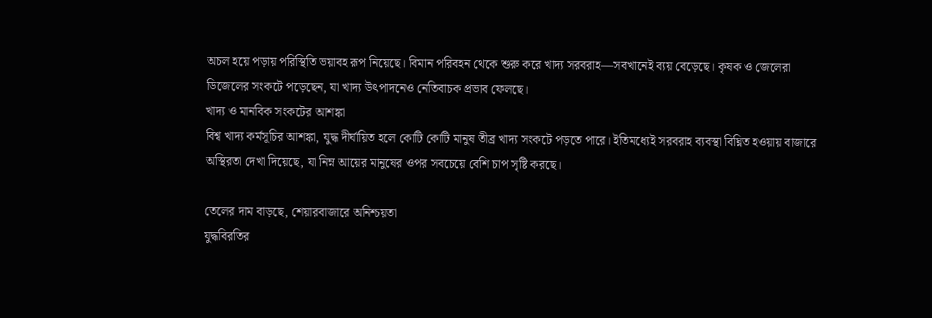অচল হয়ে পড়ায় পরিস্থিতি ভয়াবহ রূপ নিয়েছে। বিমান পরিবহন থেকে শুরু করে খাদ্য সরবরাহ—সবখানেই ব্যয় বেড়েছে। কৃষক ও জেলেরা ডিজেলের সংকটে পড়েছেন, যা খাদ্য উৎপাদনেও নেতিবাচক প্রভাব ফেলছে।
খাদ্য ও মানবিক সংকটের আশঙ্কা
বিশ্ব খাদ্য কর্মসূচির আশঙ্কা, যুদ্ধ দীর্ঘায়িত হলে কোটি কোটি মানুষ তীব্র খাদ্য সংকটে পড়তে পারে। ইতিমধ্যেই সরবরাহ ব্যবস্থা বিঘ্নিত হওয়ায় বাজারে অস্থিরতা দেখা দিয়েছে, যা নিম্ন আয়ের মানুষের ওপর সবচেয়ে বেশি চাপ সৃষ্টি করছে।

তেলের দাম বাড়ছে, শেয়ারবাজারে অনিশ্চয়তা
যুদ্ধবিরতির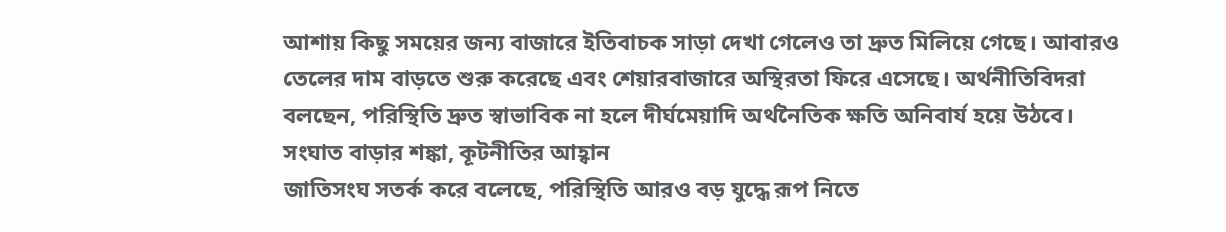আশায় কিছু সময়ের জন্য বাজারে ইতিবাচক সাড়া দেখা গেলেও তা দ্রুত মিলিয়ে গেছে। আবারও তেলের দাম বাড়তে শুরু করেছে এবং শেয়ারবাজারে অস্থিরতা ফিরে এসেছে। অর্থনীতিবিদরা বলছেন, পরিস্থিতি দ্রুত স্বাভাবিক না হলে দীর্ঘমেয়াদি অর্থনৈতিক ক্ষতি অনিবার্য হয়ে উঠবে।
সংঘাত বাড়ার শঙ্কা, কূটনীতির আহ্বান
জাতিসংঘ সতর্ক করে বলেছে, পরিস্থিতি আরও বড় যুদ্ধে রূপ নিতে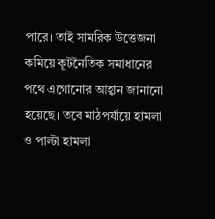পারে। তাই সামরিক উত্তেজনা কমিয়ে কূটনৈতিক সমাধানের পথে এগোনোর আহ্বান জানানো হয়েছে। তবে মাঠপর্যায়ে হামলা ও পাল্টা হামলা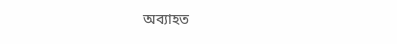অব্যাহত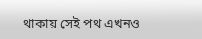থাকায় সেই পথ এখনও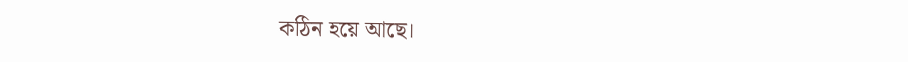কঠিন হয়ে আছে।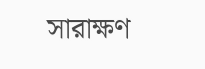সারাক্ষণ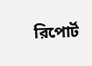রিপোর্ট